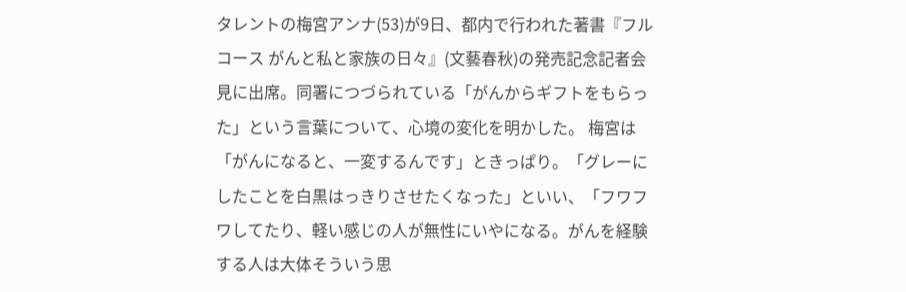タレントの梅宮アンナ(53)が9日、都内で行われた著書『フルコース がんと私と家族の日々』(文藝春秋)の発売記念記者会見に出席。同署につづられている「がんからギフトをもらった」という言葉について、心境の変化を明かした。 梅宮は「がんになると、一変するんです」ときっぱり。「グレーにしたことを白黒はっきりさせたくなった」といい、「フワフワしてたり、軽い感じの人が無性にいやになる。がんを経験する人は大体そういう思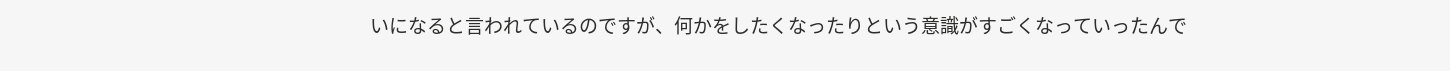いになると言われているのですが、何かをしたくなったりという意識がすごくなっていったんで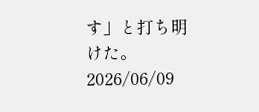す」と打ち明けた。
2026/06/09